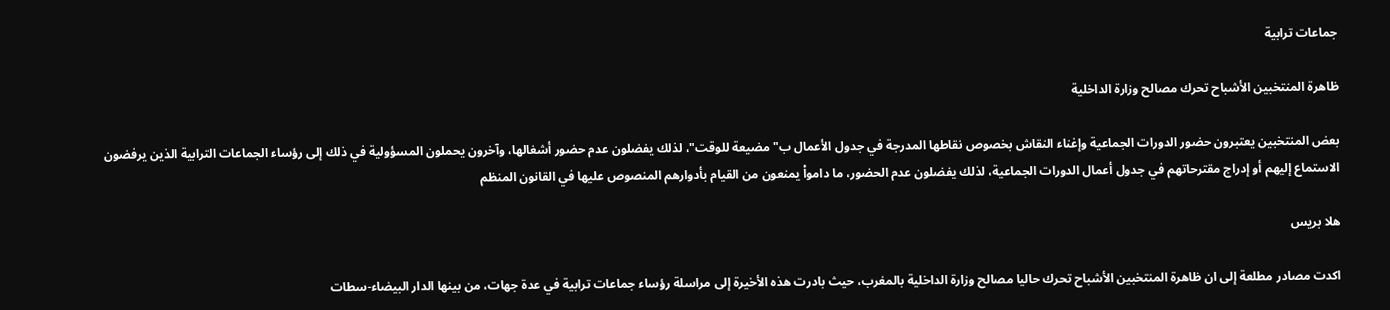جماعات ترابية

ظاهرة المنتخبين الأشباح تحرك مصالح وزارة الداخلية

بعض المنتخبين يعتبرون حضور الدورات الجماعية وإغناء النقاش بخصوص نقاطها المدرجة في جدول الأعمال ب"مضيعة للوقت"، لذلك يفضلون عدم حضور أشغالها، وآخرون يحملون المسؤولية في ذلك إلى رؤساء الجماعات الترابية الذين يرفضون الاستماع إليهم أو إدراج مقترحاتهم في جدول أعمال الدورات الجماعية، لذلك يفضلون عدم الحضور، ما دامواْ يمنعون من القيام بأدوارهم المنصوص عليها في القانون المنظم

هلا بريس

اكدت مصادر مطلعة إلى ان ظاهرة المنتخبين الأشباح تحرك حاليا مصالح وزارة الداخلية بالمغرب، حيث بادرت هذه الأخيرة إلى مراسلة رؤساء جماعات ترابية في عدة جهات، من بينها الدار البيضاء-سطات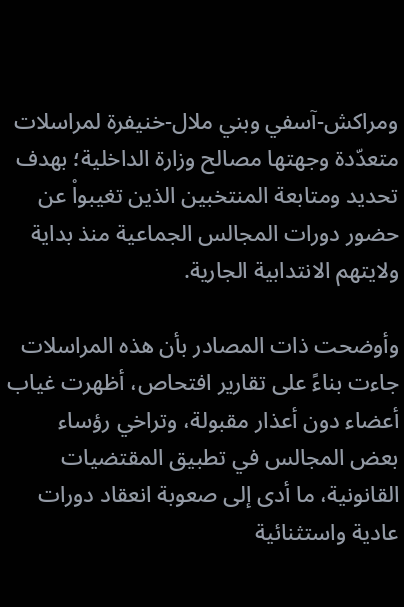ومراكش-آسفي وبني ملال-خنيفرة لمراسلات متعدّدة وجهتها مصالح وزارة الداخلية؛ بهدف تحديد ومتابعة المنتخبين الذين تغيبواْ عن حضور دورات المجالس الجماعية منذ بداية ولايتهم الانتدابية الجارية.

وأوضحت ذات المصادر بأن هذه المراسلات جاءت بناءً على تقارير افتحاص، أظهرت غياب أعضاء دون أعذار مقبولة، وتراخي رؤساء بعض المجالس في تطبيق المقتضيات القانونية، ما أدى إلى صعوبة انعقاد دورات عادية واستثنائية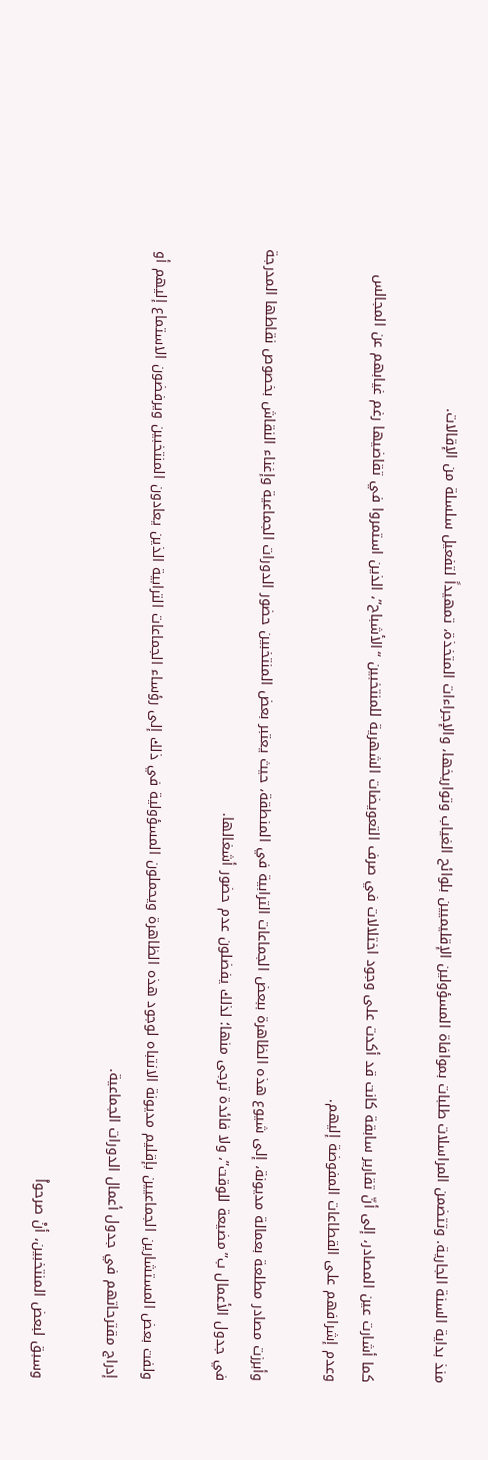منذ بداية السنة الجارية. وتتضمن المراسلات طلبات بموافاة المسؤولين الإقليميين بلوائح الغياب وتواريخها، والإجراءات المتخذة، تمهيداً لتفعيل سلسلة من الإقالات.

كما أشارت عين المصادر، إلى أنّ تقارير سابقة كانت قد أكدت على وجود اختلالات في صرف التعويضات الشهرية للمنتخبين “الأشباح”، الذين استمروا في تقاضيها رغم غيابهم عن المجالس وعدم إشرافهم على القطاعات المفوضة إليهم.

وأبرزت مصادر مطلعة بعمالة مديونة، إلى شيوع هذه الظاهرة ببعض الجماعات الترابية في المنطقة، حيث يعتبر بعض المنتخبين حضور الدورات الجماعية وإغناء النقاش بخصوص نقاطها المدرجة في جدول الأعمال ب”مضيعة للوقت”، ولا فائدة ترجى منها؛ لذلك يفضلون عدم حضور أشغالها.

ولفت بعض المستشارين الجماعيين بإقليم مديونة الانتباه لوجود هذه الظاهرة ويحملون المسؤولية في ذلك إلى رؤساء الجماعات الترابية الذين يعادون المنتخبين ويرفضون الاستماع إليهم أو إدراج مقترحاتهم في جدول أعمال الدورات الجماعية.

وسبق لبعض المنتخبين، أنْ صرحواْ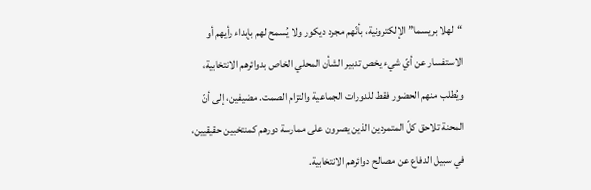“لهلا بريسما” الإلكترونية، بأنّهم مجرد ديكور ولا يُسمح لهم بإبداء رأيهم أو الاستفسار عن أيّ شيء يخص تدبير الشأن المحلي الخاص بدوائرهم الانتخابية، ويُطلب منهم الحضور فقط للدورات الجماعية والتزام الصمت. مضيفين، إلى أنّ المحنة تلاحق كلّ المتمردين الذين يصرون على ممارسة دورهم كمنتخبين حقيقيين، في سبيل الدفاع عن مصالح دوائرهم الانتخابية.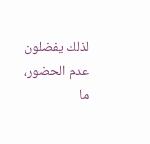لذلك يفضلون عدم الحضور، ما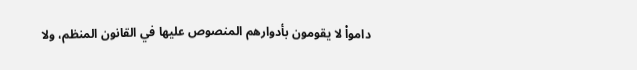دامواْ لا يقومون بأدوارهم المنصوص عليها في القانون المنظم، ولا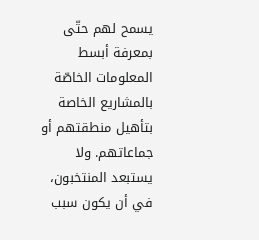يسمح لهم حتّى بمعرفة أبسط المعلومات الخاصّة بالمشاريع الخاصة بتأهيل منطقتهم أو جماعاتهم. ولا يستبعد المنتخبون، في أن يكون سبب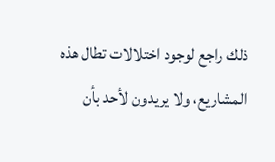ذلك راجع لوجود اختلالات تطال هذه المشاريع، ولا يريدون لأحد بأن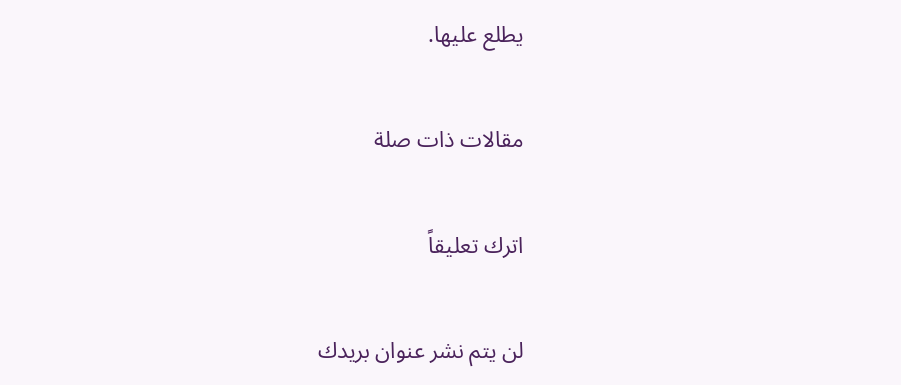يطلع عليها.

مقالات ذات صلة

اترك تعليقاً

لن يتم نشر عنوان بريدك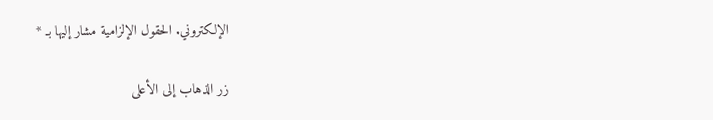الإلكتروني. الحقول الإلزامية مشار إليها بـ *

زر الذهاب إلى الأعلى